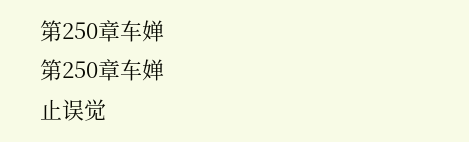第250章车婵
第250章车婵
止误觉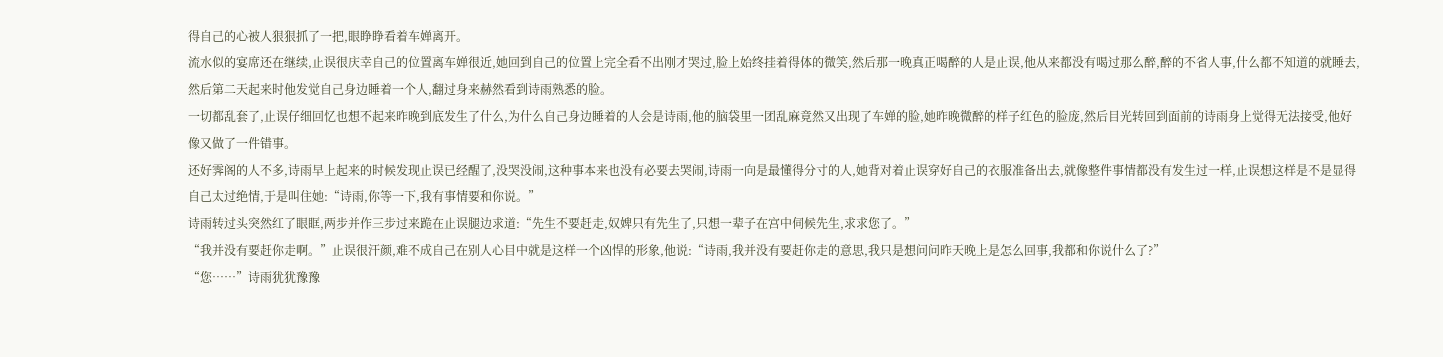得自己的心被人狠狠抓了一把,眼睁睁看着车婵离开。
流水似的宴席还在继续,止误很庆幸自己的位置离车婵很近,她回到自己的位置上完全看不出刚才哭过,脸上始终挂着得体的微笑,然后那一晚真正喝醉的人是止误,他从来都没有喝过那么醉,醉的不省人事,什么都不知道的就睡去,然后第二天起来时他发觉自己身边睡着一个人,翻过身来赫然看到诗雨熟悉的脸。
一切都乱套了,止误仔细回忆也想不起来昨晚到底发生了什么,为什么自己身边睡着的人会是诗雨,他的脑袋里一团乱麻竟然又出现了车婵的脸,她昨晚微醉的样子红色的脸庞,然后目光转回到面前的诗雨身上觉得无法接受,他好像又做了一件错事。
还好霁阁的人不多,诗雨早上起来的时候发现止误已经醒了,没哭没闹,这种事本来也没有必要去哭闹,诗雨一向是最懂得分寸的人,她背对着止误穿好自己的衣服准备出去,就像整件事情都没有发生过一样,止误想这样是不是显得自己太过绝情,于是叫住她:“诗雨,你等一下,我有事情要和你说。”
诗雨转过头突然红了眼眶,两步并作三步过来跪在止误腿边求道:“先生不要赶走,奴婢只有先生了,只想一辈子在宫中伺候先生,求求您了。”
“我并没有要赶你走啊。”止误很汗颜,难不成自己在别人心目中就是这样一个凶悍的形象,他说:“诗雨,我并没有要赶你走的意思,我只是想问问昨天晚上是怎么回事,我都和你说什么了?”
“您……”诗雨犹犹豫豫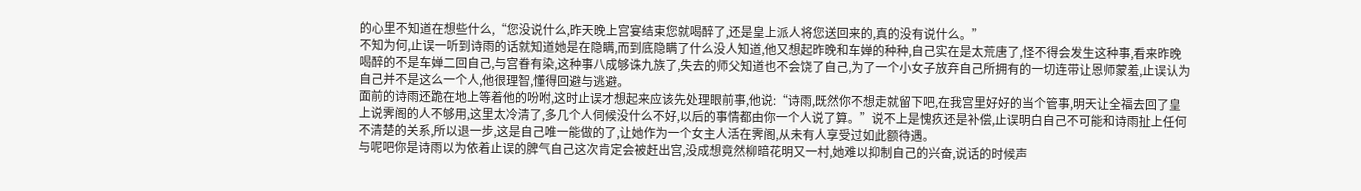的心里不知道在想些什么,“您没说什么,昨天晚上宫宴结束您就喝醉了,还是皇上派人将您送回来的,真的没有说什么。”
不知为何,止误一听到诗雨的话就知道她是在隐瞒,而到底隐瞒了什么没人知道,他又想起昨晚和车婵的种种,自己实在是太荒唐了,怪不得会发生这种事,看来昨晚喝醉的不是车婵二回自己,与宫眷有染,这种事八成够诛九族了,失去的师父知道也不会饶了自己,为了一个小女子放弃自己所拥有的一切连带让恩师蒙羞,止误认为自己并不是这么一个人,他很理智,懂得回避与逃避。
面前的诗雨还跪在地上等着他的吩咐,这时止误才想起来应该先处理眼前事,他说:“诗雨,既然你不想走就留下吧,在我宫里好好的当个管事,明天让全福去回了皇上说霁阁的人不够用,这里太冷清了,多几个人伺候没什么不好,以后的事情都由你一个人说了算。”说不上是愧疚还是补偿,止误明白自己不可能和诗雨扯上任何不清楚的关系,所以退一步,这是自己唯一能做的了,让她作为一个女主人活在霁阁,从未有人享受过如此额待遇。
与呢吧你是诗雨以为依着止误的脾气自己这次肯定会被赶出宫,没成想竟然柳暗花明又一村,她难以抑制自己的兴奋,说话的时候声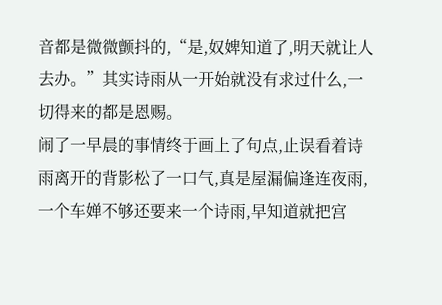音都是微微颤抖的,“是,奴婢知道了,明天就让人去办。”其实诗雨从一开始就没有求过什么,一切得来的都是恩赐。
闹了一早晨的事情终于画上了句点,止误看着诗雨离开的背影松了一口气,真是屋漏偏逢连夜雨,一个车婵不够还要来一个诗雨,早知道就把宫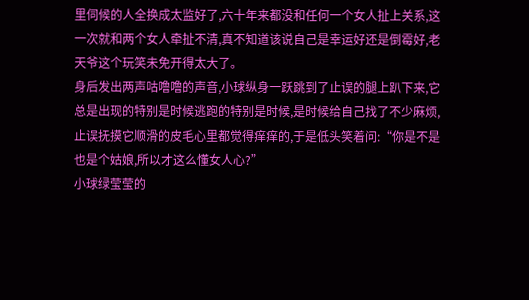里伺候的人全换成太监好了,六十年来都没和任何一个女人扯上关系,这一次就和两个女人牵扯不清,真不知道该说自己是幸运好还是倒霉好,老天爷这个玩笑未免开得太大了。
身后发出两声咕噜噜的声音,小球纵身一跃跳到了止误的腿上趴下来,它总是出现的特别是时候逃跑的特别是时候,是时候给自己找了不少麻烦,止误抚摸它顺滑的皮毛心里都觉得痒痒的,于是低头笑着问:“你是不是也是个姑娘,所以才这么懂女人心?”
小球绿莹莹的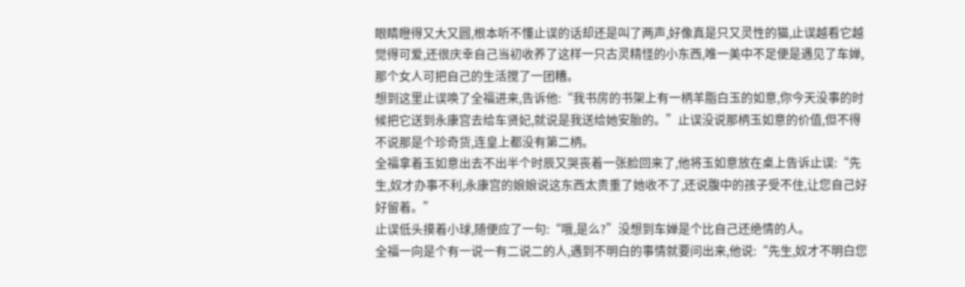眼睛瞪得又大又圆,根本听不懂止误的话却还是叫了两声,好像真是只又灵性的猫,止误越看它越觉得可爱,还很庆幸自己当初收养了这样一只古灵精怪的小东西,唯一美中不足便是遇见了车婵,那个女人可把自己的生活搅了一团糟。
想到这里止误唤了全福进来,告诉他:“我书房的书架上有一柄羊脂白玉的如意,你今天没事的时候把它送到永康宫去给车贤妃,就说是我送给她安胎的。”止误没说那柄玉如意的价值,但不得不说那是个珍奇货,连皇上都没有第二柄。
全福拿着玉如意出去不出半个时辰又哭丧着一张脸回来了,他将玉如意放在桌上告诉止误:“先生,奴才办事不利,永康宫的娘娘说这东西太贵重了她收不了,还说腹中的孩子受不住,让您自己好好留着。”
止误低头摸着小球,随便应了一句:“哦,是么?”没想到车婵是个比自己还绝情的人。
全福一向是个有一说一有二说二的人,遇到不明白的事情就要问出来,他说:“先生,奴才不明白您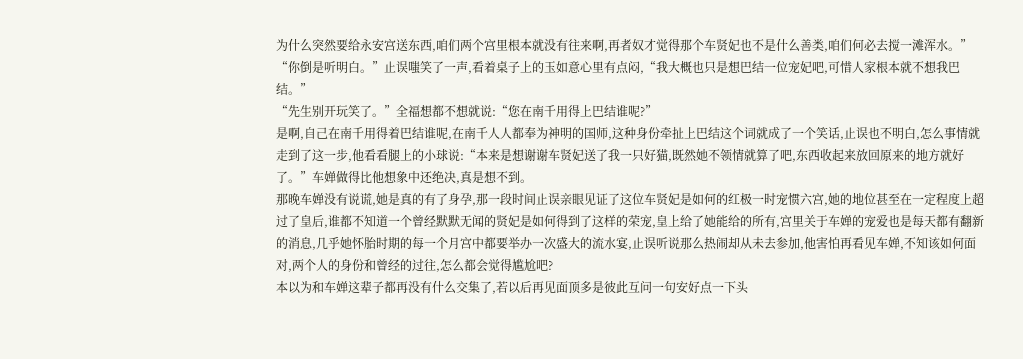为什么突然要给永安宫送东西,咱们两个宫里根本就没有往来啊,再者奴才觉得那个车贤妃也不是什么善类,咱们何必去搅一滩浑水。”
“你倒是听明白。”止误嗤笑了一声,看着桌子上的玉如意心里有点闷,“我大概也只是想巴结一位宠妃吧,可惜人家根本就不想我巴结。”
“先生别开玩笑了。”全福想都不想就说:“您在南千用得上巴结谁呢?”
是啊,自己在南千用得着巴结谁呢,在南千人人都奉为神明的国师,这种身份牵扯上巴结这个词就成了一个笑话,止误也不明白,怎么事情就走到了这一步,他看看腿上的小球说:“本来是想谢谢车贤妃送了我一只好猫,既然她不领情就算了吧,东西收起来放回原来的地方就好了。”车婵做得比他想象中还绝决,真是想不到。
那晚车婵没有说谎,她是真的有了身孕,那一段时间止误亲眼见证了这位车贤妃是如何的红极一时宠惯六宫,她的地位甚至在一定程度上超过了皇后,谁都不知道一个曾经默默无闻的贤妃是如何得到了这样的荣宠,皇上给了她能给的所有,宫里关于车婵的宠爱也是每天都有翻新的消息,几乎她怀胎时期的每一个月宫中都要举办一次盛大的流水宴,止误听说那么热闹却从未去参加,他害怕再看见车婵,不知该如何面对,两个人的身份和曾经的过往,怎么都会觉得尴尬吧?
本以为和车婵这辈子都再没有什么交集了,若以后再见面顶多是彼此互问一句安好点一下头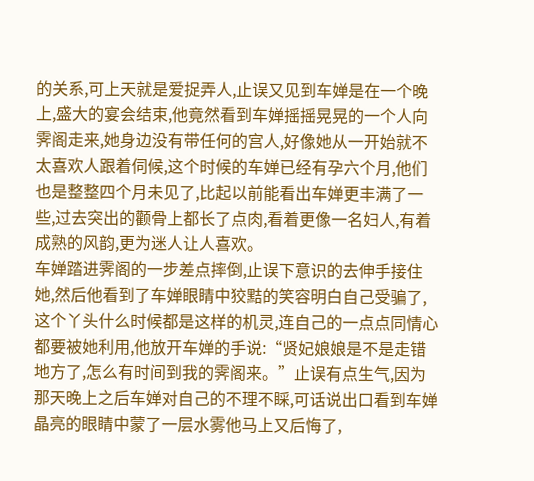的关系,可上天就是爱捉弄人,止误又见到车婵是在一个晚上,盛大的宴会结束,他竟然看到车婵摇摇晃晃的一个人向霁阁走来,她身边没有带任何的宫人,好像她从一开始就不太喜欢人跟着伺候,这个时候的车婵已经有孕六个月,他们也是整整四个月未见了,比起以前能看出车婵更丰满了一些,过去突出的颧骨上都长了点肉,看着更像一名妇人,有着成熟的风韵,更为迷人让人喜欢。
车婵踏进霁阁的一步差点摔倒,止误下意识的去伸手接住她,然后他看到了车婵眼睛中狡黠的笑容明白自己受骗了,这个丫头什么时候都是这样的机灵,连自己的一点点同情心都要被她利用,他放开车婵的手说:“贤妃娘娘是不是走错地方了,怎么有时间到我的霁阁来。”止误有点生气,因为那天晚上之后车婵对自己的不理不睬,可话说出口看到车婵晶亮的眼睛中蒙了一层水雾他马上又后悔了,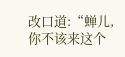改口道:“蝉儿,你不该来这个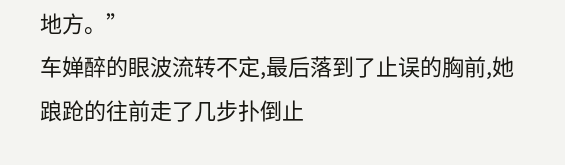地方。”
车婵醉的眼波流转不定,最后落到了止误的胸前,她踉跄的往前走了几步扑倒止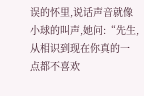误的怀里,说话声音就像小球的叫声,她问:“先生,从相识到现在你真的一点都不喜欢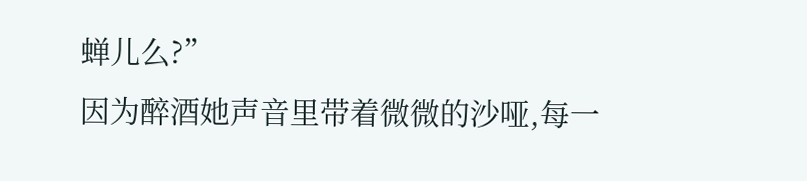蝉儿么?”
因为醉酒她声音里带着微微的沙哑,每一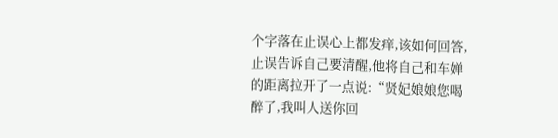个字落在止误心上都发痒,该如何回答,止误告诉自己要清醒,他将自己和车婵的距离拉开了一点说:“贤妃娘娘您喝醉了,我叫人送你回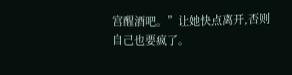宫醒酒吧。”让她快点离开,否则自己也要疯了。